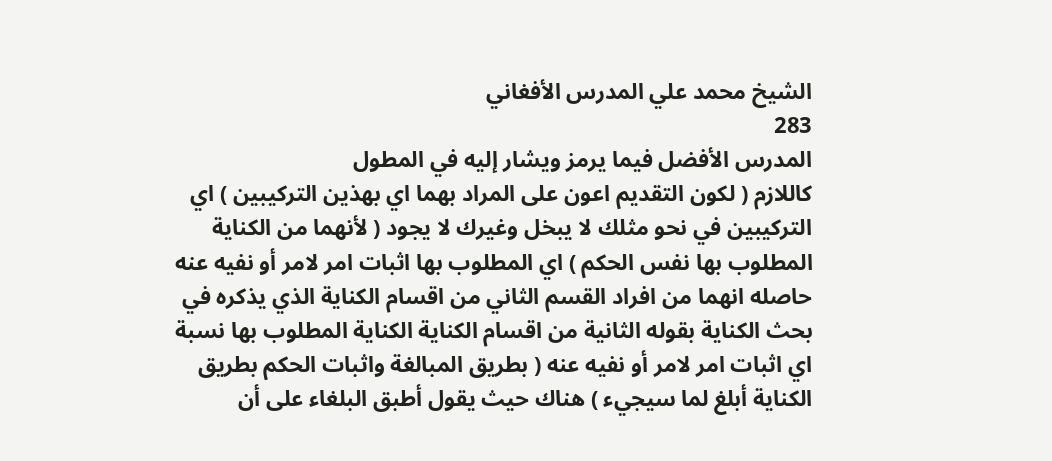الشيخ محمد علي المدرس الأفغاني
283
المدرس الأفضل فيما يرمز ويشار إليه في المطول
كاللازم ( لكون التقديم اعون على المراد بهما اي بهذين التركيبين ) اي التركيبين في نحو مثلك لا يبخل وغيرك لا يجود ( لأنهما من الكناية المطلوب بها نفس الحكم ) اي المطلوب بها اثبات امر لامر أو نفيه عنه حاصله انهما من افراد القسم الثاني من اقسام الكناية الذي يذكره في بحث الكناية بقوله الثانية من اقسام الكناية الكناية المطلوب بها نسبة اي اثبات امر لامر أو نفيه عنه ( بطريق المبالغة واثبات الحكم بطريق الكناية أبلغ لما سيجيء ) هناك حيث يقول أطبق البلغاء على أن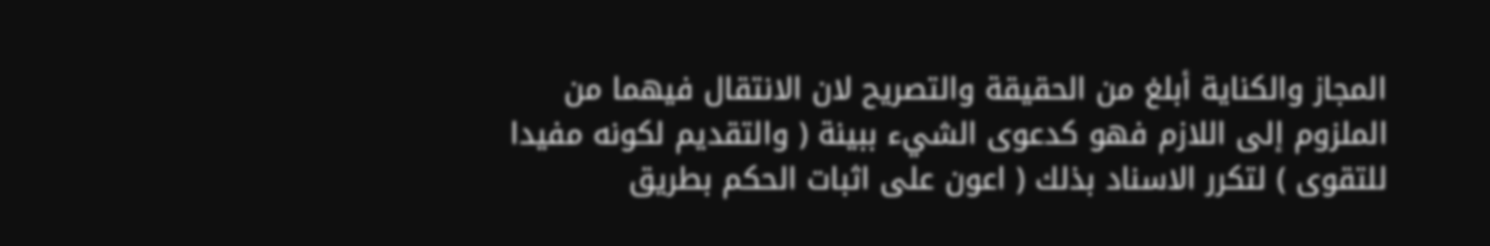المجاز والكناية أبلغ من الحقيقة والتصريح لان الانتقال فيهما من الملزوم إلى اللازم فهو كدعوى الشيء ببينة ( والتقديم لكونه مفيدا للتقوى ) لتكرر الاسناد بذلك ( اعون على اثبات الحكم بطريق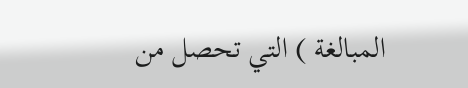المبالغة ) التي تحصل من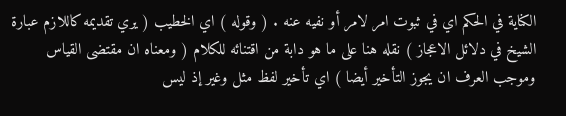الكناية في الحكم اي في ثبوت امر لامر أو نفيه عنه . ( وقوله ) اي الخطيب ( يري تقديمه كاللازم عبارة الشيخ في دلائل الاعجاز ) نقله هنا على ما هو دابة من اقتنائه للكلام ( ومعناه ان مقتضى القياس وموجب العرف ان يجوز التأخير أيضا ) اي تأخير لفظ مثل وغير إذ ليس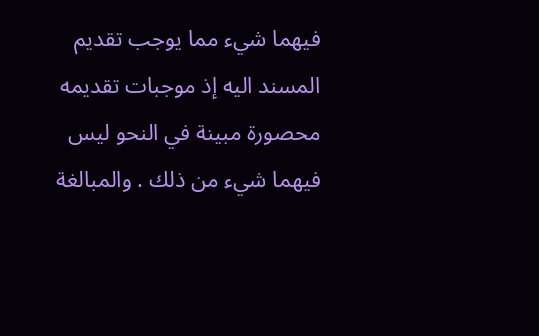فيهما شيء مما يوجب تقديم المسند اليه إذ موجبات تقديمه محصورة مبينة في النحو ليس فيهما شيء من ذلك . والمبالغة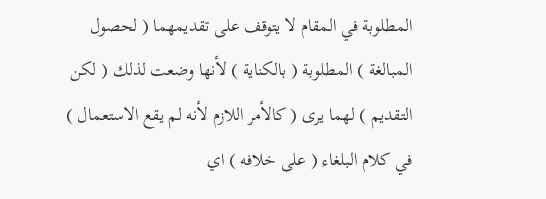المطلوبة في المقام لا يتوقف على تقديمهما ( لحصول المبالغة ) المطلوبة ( بالكناية ) لأنها وضعت لذلك ( لكن التقديم ) لهما يرى ( كالأمر اللازم لأنه لم يقع الاستعمال ) في كلام البلغاء ( على خلافه ) اي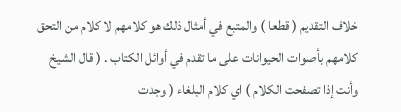خلاف التقديم ( قطعا ) والمتبع في أمثال ذلك هو كلامهم لا كلام من التحق كلامهم بأصوات الحيوانات على ما تقدم في أوائل الكتاب . ( قال الشيخ وأنت إذا تصفحت الكلام ) اي كلام البلغاء ( وجدت